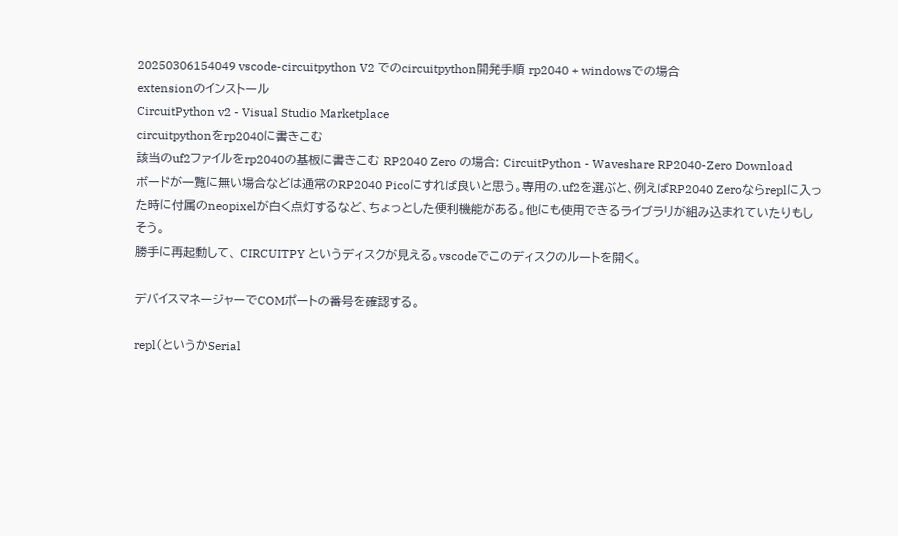20250306154049 vscode-circuitpython V2 でのcircuitpython開発手順 rp2040 + windowsでの場合
extensionのインストール
CircuitPython v2 - Visual Studio Marketplace
circuitpythonをrp2040に書きこむ
該当のuf2ファイルをrp2040の基板に書きこむ RP2040 Zero の場合: CircuitPython - Waveshare RP2040-Zero Download
ボードが一覧に無い場合などは通常のRP2040 Picoにすれば良いと思う。専用の.uf2を選ぶと、例えばRP2040 Zeroならreplに入った時に付属のneopixelが白く点灯するなど、ちょっとした便利機能がある。他にも使用できるライブラリが組み込まれていたりもしそう。
勝手に再起動して、 CIRCUITPY というディスクが見える。vscodeでこのディスクのルートを開く。

デバイスマネージャーでCOMポートの番号を確認する。

repl(というかSerial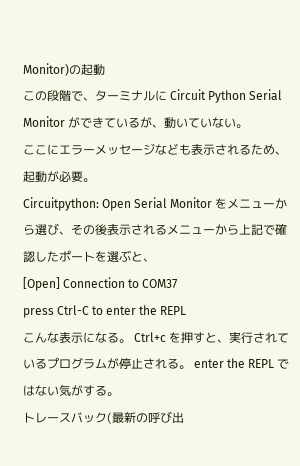Monitor)の起動
この段階で、ターミナルに Circuit Python Serial Monitor ができているが、動いていない。
ここにエラーメッセージなども表示されるため、起動が必要。
Circuitpython: Open Serial Monitor をメニューから選び、その後表示されるメニューから上記で確認したポートを選ぶと、
[Open] Connection to COM37
press Ctrl-C to enter the REPL
こんな表示になる。 Ctrl+c を押すと、実行されているプログラムが停止される。 enter the REPL ではない気がする。
トレースバック(最新の呼び出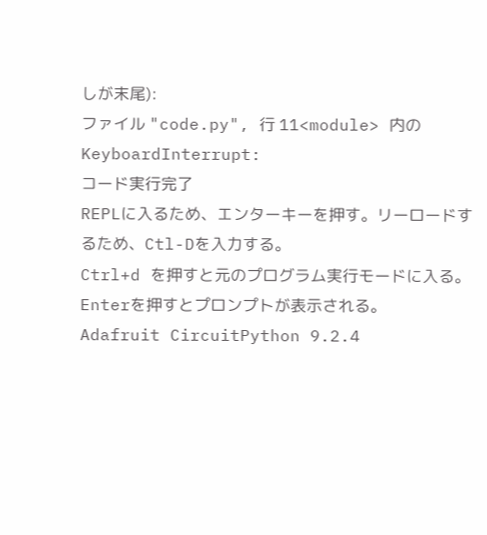しが末尾):
ファイル "code.py", 行 11<module> 内の
KeyboardInterrupt:
コード実行完了
REPLに入るため、エンターキーを押す。リーロードするため、Ctl-Dを入力する。
Ctrl+d を押すと元のプログラム実行モードに入る。
Enterを押すとプロンプトが表示される。
Adafruit CircuitPython 9.2.4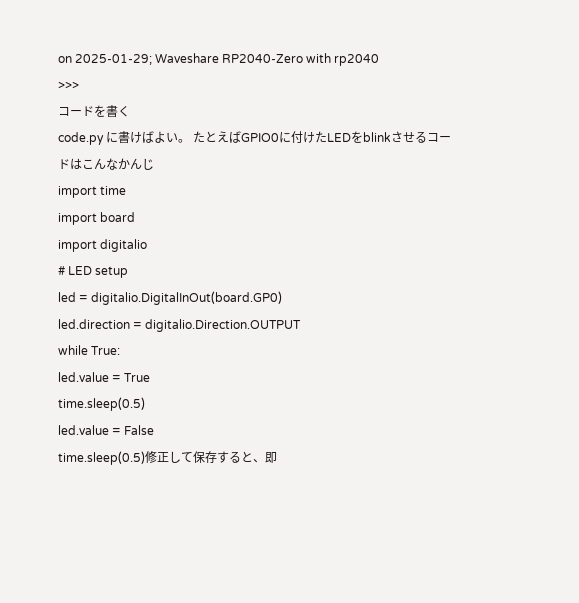on 2025-01-29; Waveshare RP2040-Zero with rp2040
>>>
コードを書く
code.py に書けばよい。 たとえばGPIO0に付けたLEDをblinkさせるコードはこんなかんじ
import time
import board
import digitalio
# LED setup
led = digitalio.DigitalInOut(board.GP0)
led.direction = digitalio.Direction.OUTPUT
while True:
led.value = True
time.sleep(0.5)
led.value = False
time.sleep(0.5)修正して保存すると、即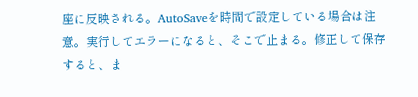座に反映される。AutoSaveを時間で設定している場合は注意。実行してエラーになると、そこで止まる。修正して保存すると、ま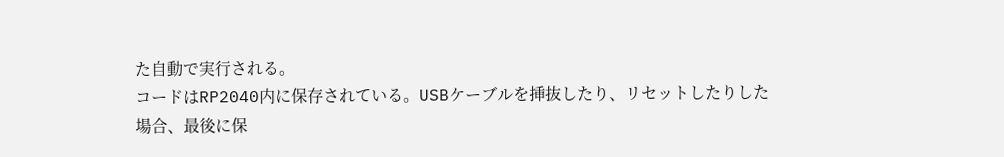た自動で実行される。
コードはRP2040内に保存されている。USBケーブルを挿抜したり、リセットしたりした場合、最後に保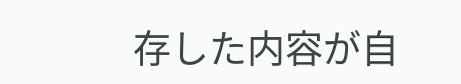存した内容が自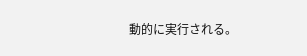動的に実行される。